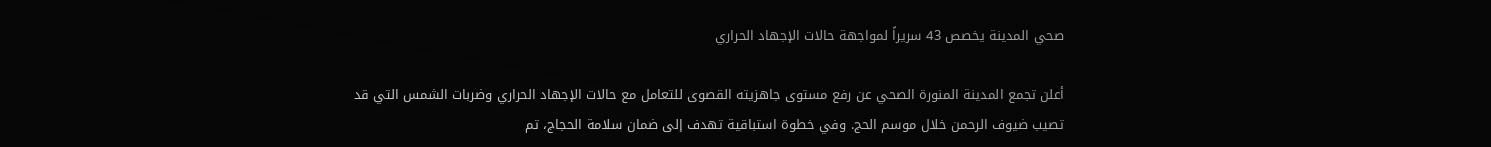صحي المدينة يخصص 43 سريراً لمواجهة حالات الإجهاد الحراري

أعلن تجمع المدينة المنورة الصحي عن رفع مستوى جاهزيته القصوى للتعامل مع حالات الإجهاد الحراري وضربات الشمس التي قد تصيب ضيوف الرحمن خلال موسم الحج. وفي خطوة استباقية تهدف إلى ضمان سلامة الحجاج، تم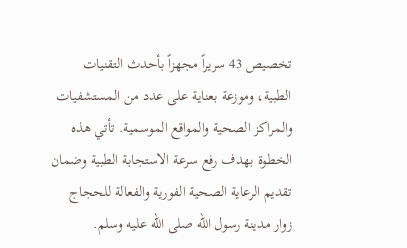تخصيص 43 سريراً مجهزاً بأحدث التقنيات الطبية، وموزعة بعناية على عدد من المستشفيات والمراكز الصحية والمواقع الموسمية. تأتي هذه الخطوة بهدف رفع سرعة الاستجابة الطبية وضمان تقديم الرعاية الصحية الفورية والفعالة للحجاج زوار مدينة رسول الله صلى الله عليه وسلم.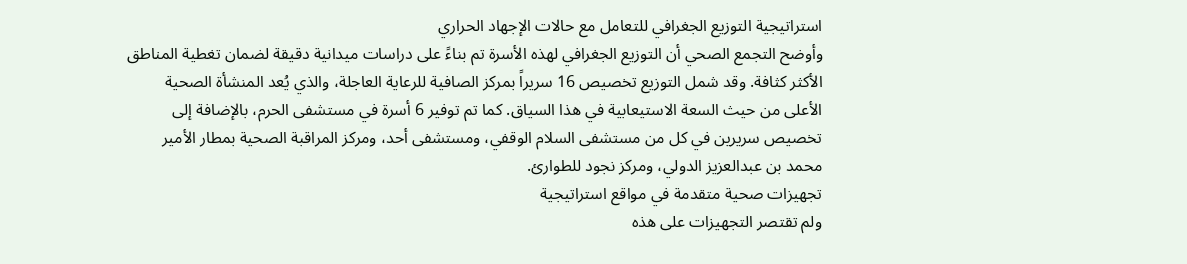استراتيجية التوزيع الجغرافي للتعامل مع حالات الإجهاد الحراري
وأوضح التجمع الصحي أن التوزيع الجغرافي لهذه الأسرة تم بناءً على دراسات ميدانية دقيقة لضمان تغطية المناطق الأكثر كثافة. وقد شمل التوزيع تخصيص 16 سريراً بمركز الصافية للرعاية العاجلة، والذي يُعد المنشأة الصحية الأعلى من حيث السعة الاستيعابية في هذا السياق. كما تم توفير 6 أسرة في مستشفى الحرم، بالإضافة إلى تخصيص سريرين في كل من مستشفى السلام الوقفي، ومستشفى أحد، ومركز المراقبة الصحية بمطار الأمير محمد بن عبدالعزيز الدولي، ومركز نجود للطوارئ.
تجهيزات صحية متقدمة في مواقع استراتيجية
ولم تقتصر التجهيزات على هذه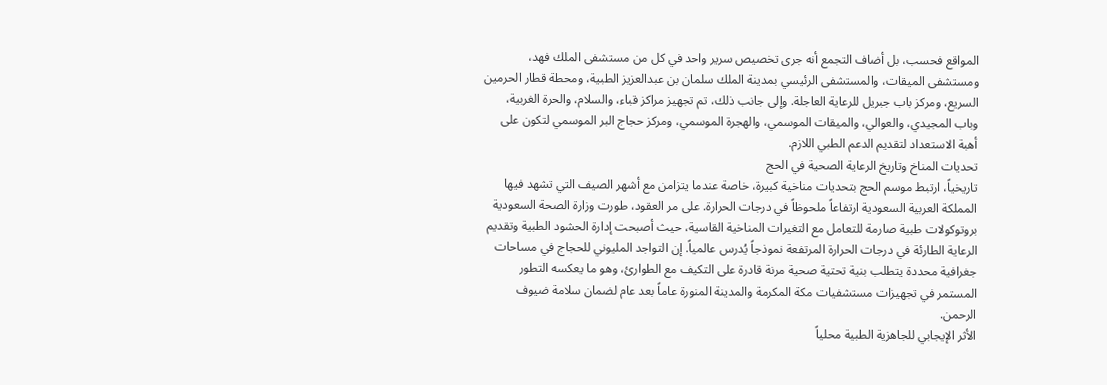المواقع فحسب، بل أضاف التجمع أنه جرى تخصيص سرير واحد في كل من مستشفى الملك فهد، ومستشفى الميقات، والمستشفى الرئيسي بمدينة الملك سلمان بن عبدالعزيز الطبية، ومحطة قطار الحرمين السريع، ومركز باب جبريل للرعاية العاجلة. وإلى جانب ذلك، تم تجهيز مراكز قباء، والسلام، والحرة الغربية، وباب المجيدي، والعوالي، والميقات الموسمي، والهجرة الموسمي، ومركز حجاج البر الموسمي لتكون على أهبة الاستعداد لتقديم الدعم الطبي اللازم.
تحديات المناخ وتاريخ الرعاية الصحية في الحج
تاريخياً، ارتبط موسم الحج بتحديات مناخية كبيرة، خاصة عندما يتزامن مع أشهر الصيف التي تشهد فيها المملكة العربية السعودية ارتفاعاً ملحوظاً في درجات الحرارة. على مر العقود، طورت وزارة الصحة السعودية بروتوكولات طبية صارمة للتعامل مع التغيرات المناخية القاسية، حيث أصبحت إدارة الحشود الطبية وتقديم الرعاية الطارئة في درجات الحرارة المرتفعة نموذجاً يُدرس عالمياً. إن التواجد المليوني للحجاج في مساحات جغرافية محددة يتطلب بنية تحتية صحية مرنة قادرة على التكيف مع الطوارئ، وهو ما يعكسه التطور المستمر في تجهيزات مستشفيات مكة المكرمة والمدينة المنورة عاماً بعد عام لضمان سلامة ضيوف الرحمن.
الأثر الإيجابي للجاهزية الطبية محلياً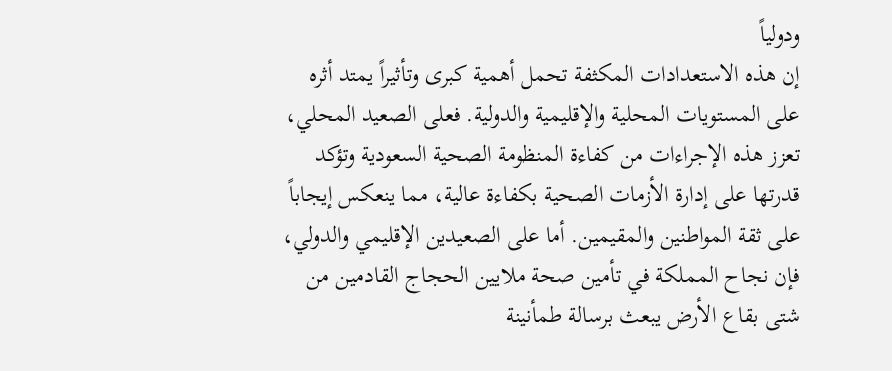ودولياً
إن هذه الاستعدادات المكثفة تحمل أهمية كبرى وتأثيراً يمتد أثره على المستويات المحلية والإقليمية والدولية. فعلى الصعيد المحلي، تعزز هذه الإجراءات من كفاءة المنظومة الصحية السعودية وتؤكد قدرتها على إدارة الأزمات الصحية بكفاءة عالية، مما ينعكس إيجاباً على ثقة المواطنين والمقيمين. أما على الصعيدين الإقليمي والدولي، فإن نجاح المملكة في تأمين صحة ملايين الحجاج القادمين من شتى بقاع الأرض يبعث برسالة طمأنينة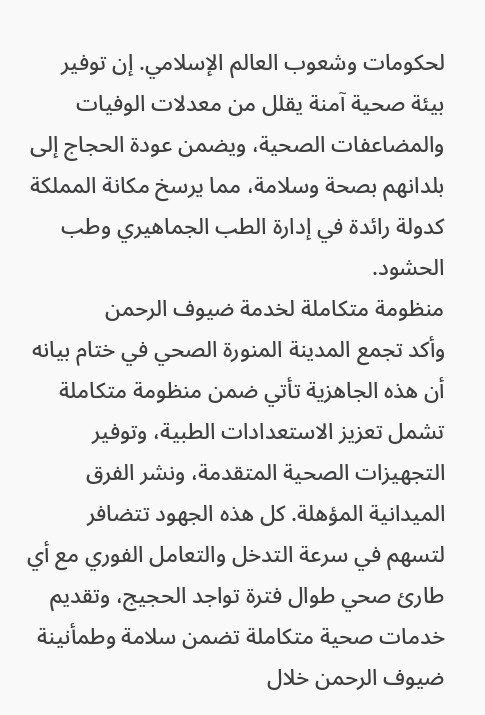لحكومات وشعوب العالم الإسلامي. إن توفير بيئة صحية آمنة يقلل من معدلات الوفيات والمضاعفات الصحية، ويضمن عودة الحجاج إلى بلدانهم بصحة وسلامة، مما يرسخ مكانة المملكة كدولة رائدة في إدارة الطب الجماهيري وطب الحشود.
منظومة متكاملة لخدمة ضيوف الرحمن
وأكد تجمع المدينة المنورة الصحي في ختام بيانه أن هذه الجاهزية تأتي ضمن منظومة متكاملة تشمل تعزيز الاستعدادات الطبية، وتوفير التجهيزات الصحية المتقدمة، ونشر الفرق الميدانية المؤهلة. كل هذه الجهود تتضافر لتسهم في سرعة التدخل والتعامل الفوري مع أي طارئ صحي طوال فترة تواجد الحجيج، وتقديم خدمات صحية متكاملة تضمن سلامة وطمأنينة ضيوف الرحمن خلال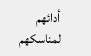أدائهم لمناسكهم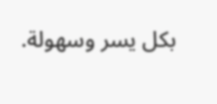بكل يسر وسهولة.